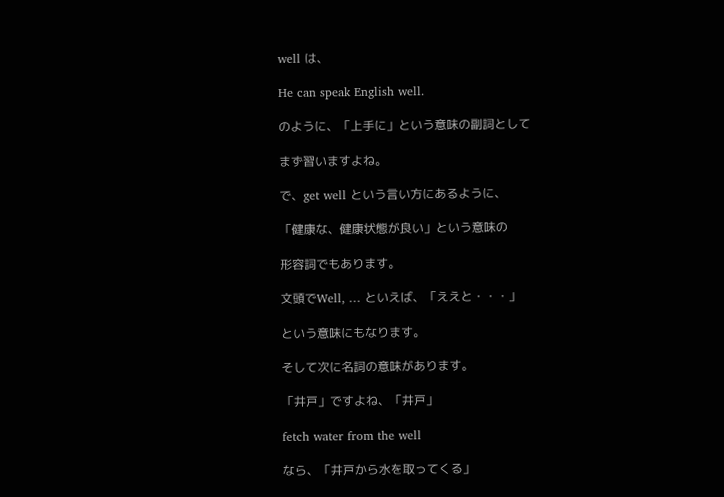well は、

He can speak English well.

のように、「上手に」という意味の副詞として

まず習いますよね。

で、get well という言い方にあるように、

「健康な、健康状態が良い」という意味の

形容詞でもあります。

文頭でWell, … といえば、「ええと・・・」

という意味にもなります。

そして次に名詞の意味があります。

「井戸」ですよね、「井戸」

fetch water from the well

なら、「井戸から水を取ってくる」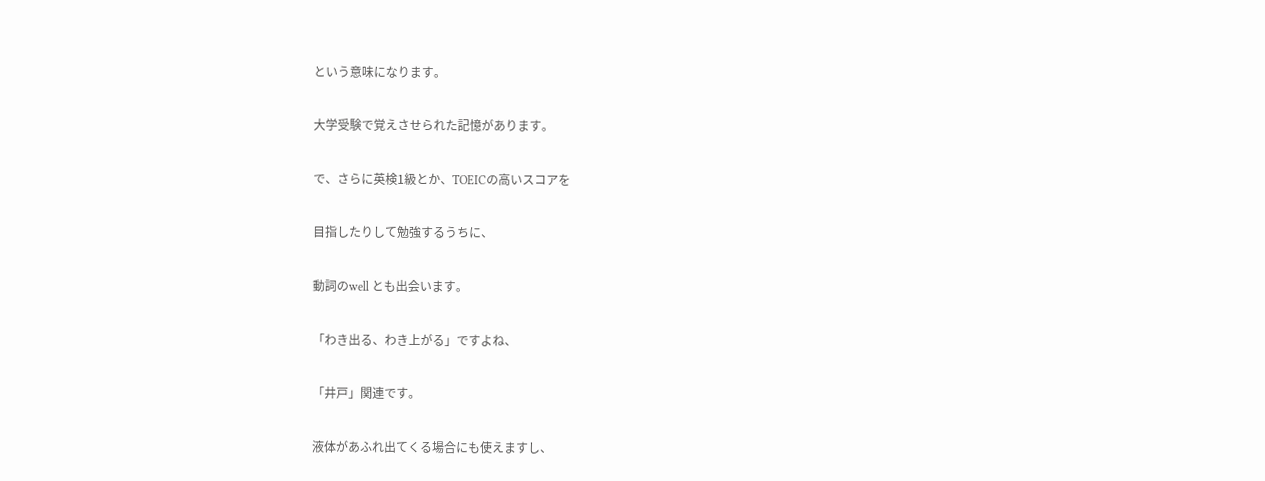という意味になります。

大学受験で覚えさせられた記憶があります。

で、さらに英検1級とか、TOEICの高いスコアを

目指したりして勉強するうちに、

動詞のwell とも出会います。

「わき出る、わき上がる」ですよね、

「井戸」関連です。

液体があふれ出てくる場合にも使えますし、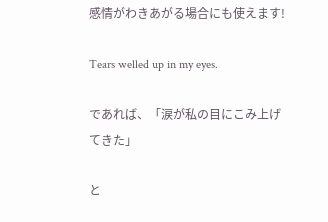感情がわきあがる場合にも使えます!

Tears welled up in my eyes.

であれば、「涙が私の目にこみ上げてきた」

と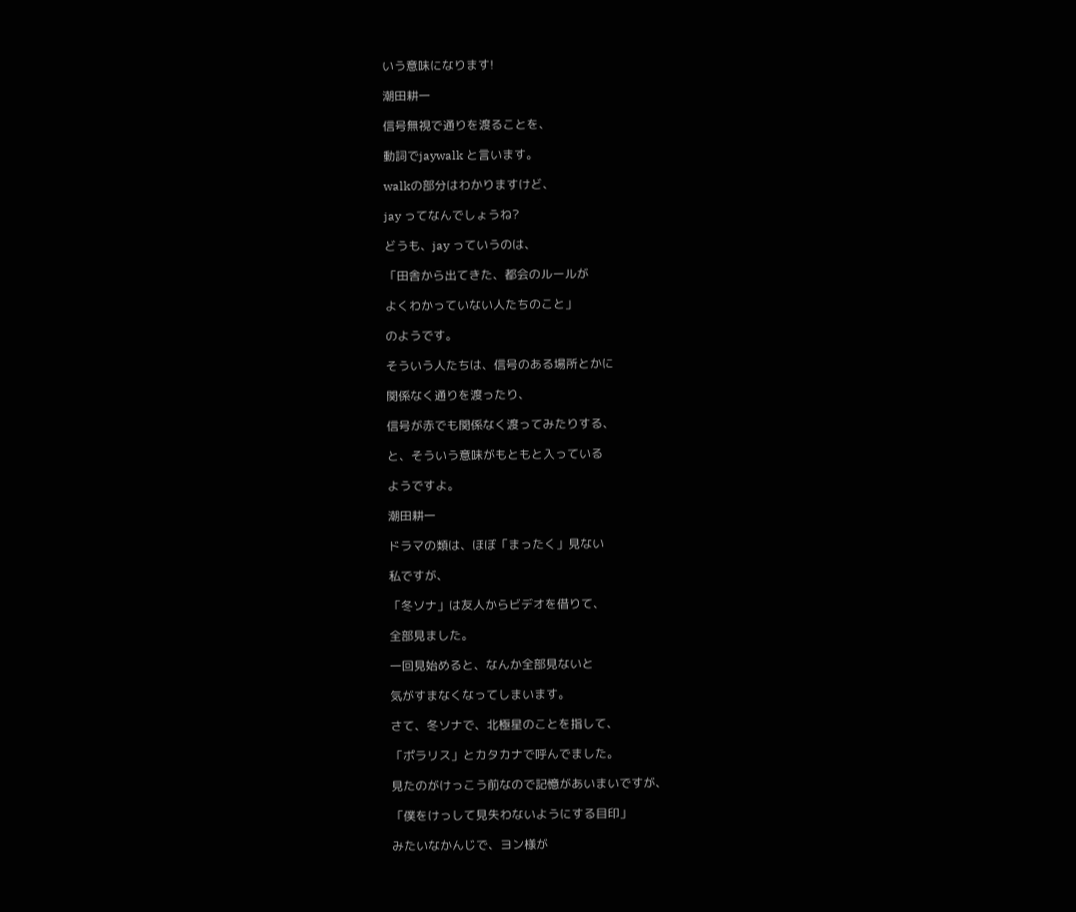いう意味になります!

潮田耕一

信号無視で通りを渡ることを、

動詞でjaywalk と言います。

walkの部分はわかりますけど、

jay ってなんでしょうね?

どうも、jay っていうのは、

「田舎から出てきた、都会のルールが

よくわかっていない人たちのこと」

のようです。

そういう人たちは、信号のある場所とかに

関係なく通りを渡ったり、

信号が赤でも関係なく渡ってみたりする、

と、そういう意味がもともと入っている

ようですよ。

潮田耕一

ドラマの類は、ほぼ「まったく」見ない

私ですが、

「冬ソナ」は友人からビデオを借りて、

全部見ました。

一回見始めると、なんか全部見ないと

気がすまなくなってしまいます。

さて、冬ソナで、北極星のことを指して、

「ポラリス」とカタカナで呼んでました。

見たのがけっこう前なので記憶があいまいですが、

「僕をけっして見失わないようにする目印」

みたいなかんじで、ヨン様が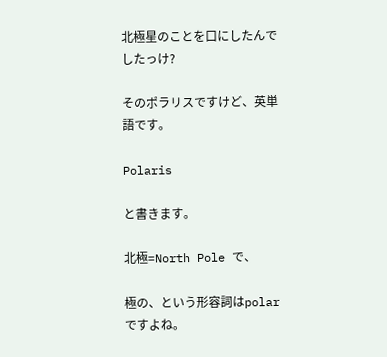北極星のことを口にしたんでしたっけ?

そのポラリスですけど、英単語です。

Polaris

と書きます。

北極=North Pole で、

極の、という形容詞はpolar ですよね。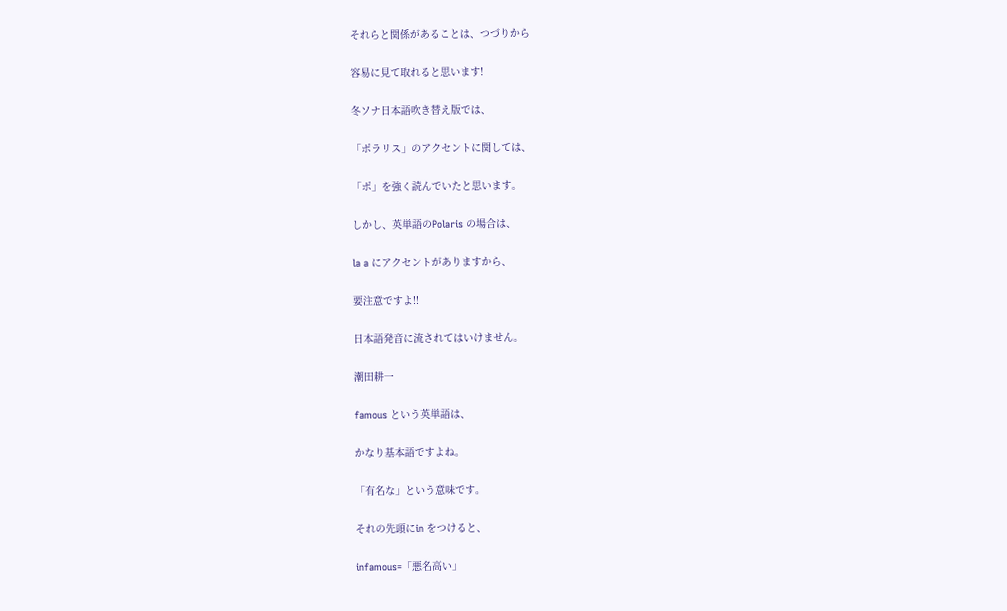それらと関係があることは、つづりから

容易に見て取れると思います!

冬ソナ日本語吹き替え版では、

「ポラリス」のアクセントに関しては、

「ポ」を強く読んでいたと思います。

しかし、英単語のPolaris の場合は、

la a にアクセントがありますから、

要注意ですよ!!

日本語発音に流されてはいけません。

潮田耕一

famous という英単語は、

かなり基本語ですよね。

「有名な」という意味です。

それの先頭にin をつけると、

infamous=「悪名高い」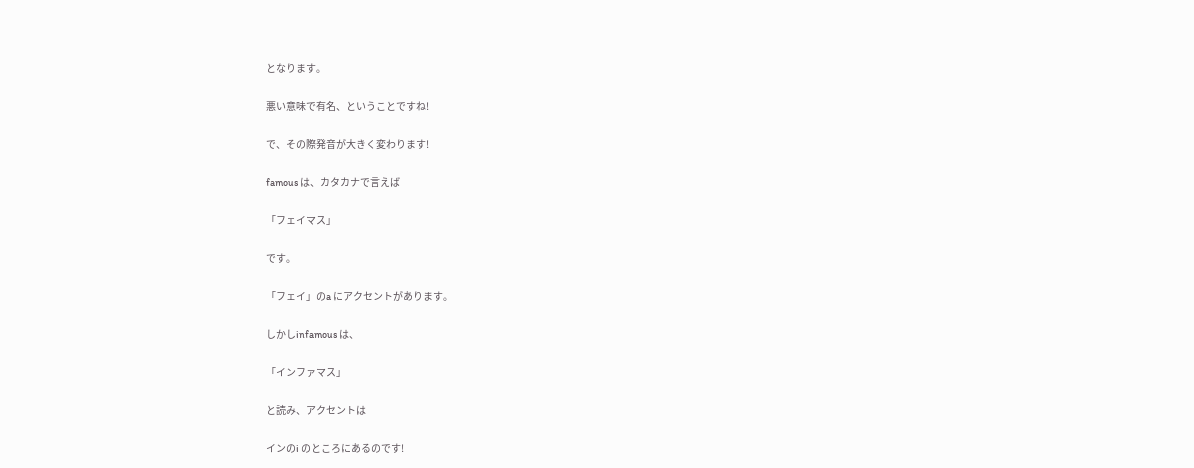となります。

悪い意味で有名、ということですね!

で、その際発音が大きく変わります!

famous は、カタカナで言えば

「フェイマス」

です。

「フェイ」のa にアクセントがあります。

しかしinfamous は、

「インファマス」

と読み、アクセントは

インのi のところにあるのです!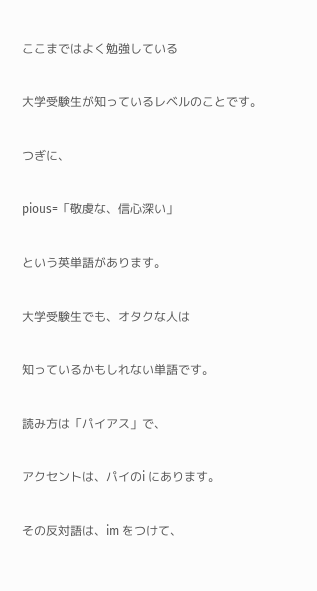ここまではよく勉強している

大学受験生が知っているレベルのことです。

つぎに、

pious=「敬虔な、信心深い」

という英単語があります。

大学受験生でも、オタクな人は

知っているかもしれない単語です。

読み方は「パイアス」で、

アクセントは、パイのi にあります。

その反対語は、im をつけて、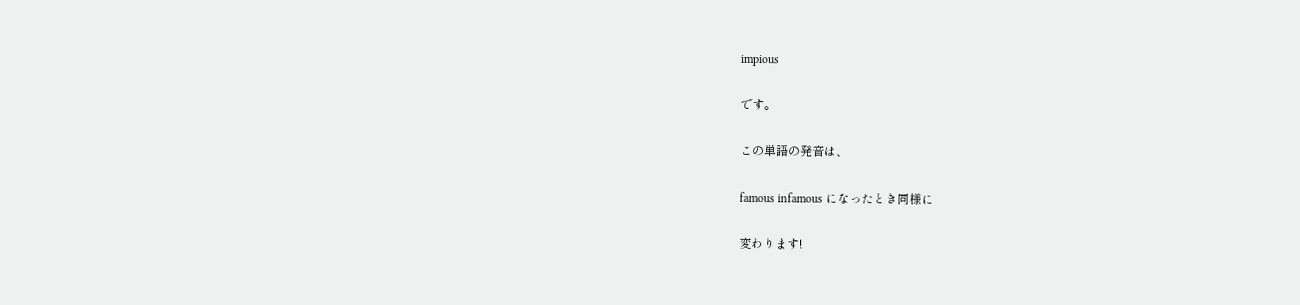impious

です。

この単語の発音は、

famous infamous になったとき同様に

変わります!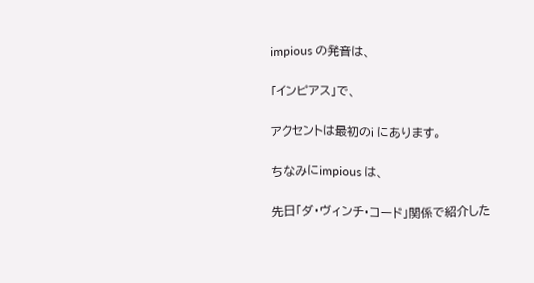impious の発音は、

「インピアス」で、

アクセントは最初のi にあります。

ちなみにimpious は、

先日「ダ・ヴィンチ・コード」関係で紹介した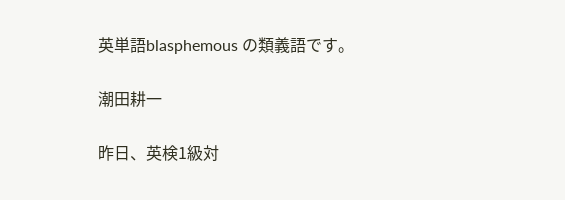英単語blasphemous の類義語です。

潮田耕一

昨日、英検1級対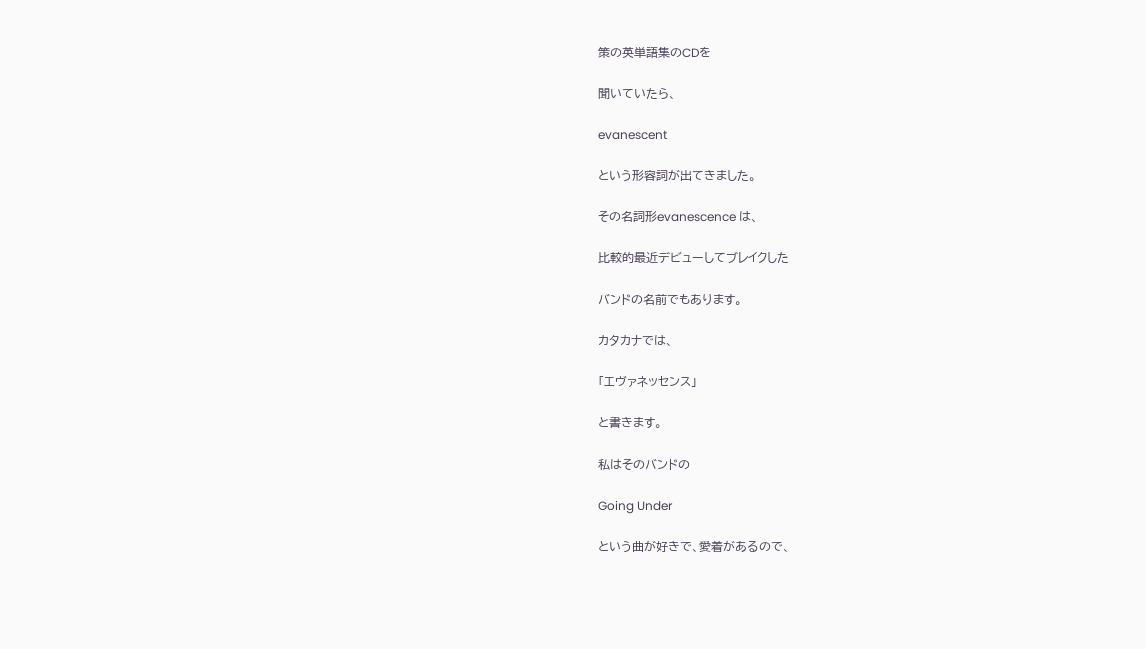策の英単語集のCDを

聞いていたら、

evanescent

という形容詞が出てきました。

その名詞形evanescence は、

比較的最近デビューしてブレイクした

バンドの名前でもあります。

カタカナでは、

「エヴァネッセンス」

と書きます。

私はそのバンドの

Going Under

という曲が好きで、愛着があるので、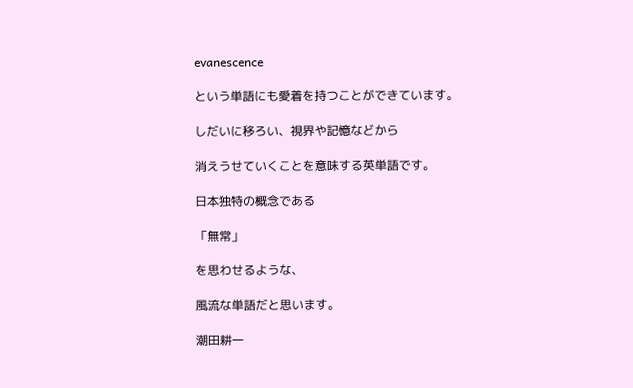evanescence

という単語にも愛着を持つことができています。

しだいに移ろい、視界や記憶などから

消えうせていくことを意味する英単語です。

日本独特の概念である

「無常」

を思わせるような、

風流な単語だと思います。

潮田耕一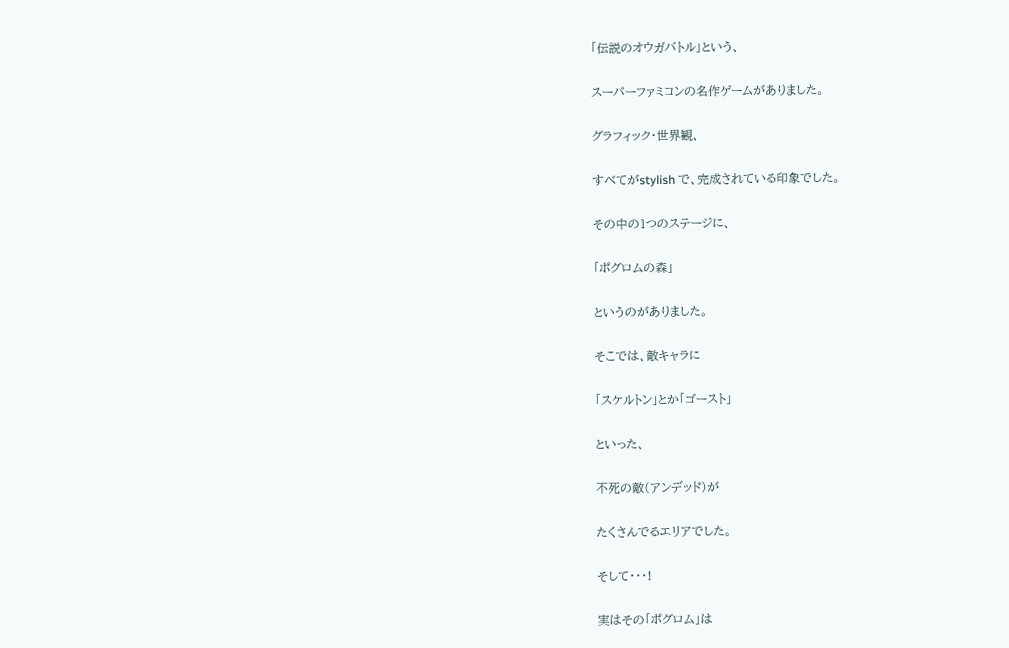「伝説のオウガバトル」という、

スーパーファミコンの名作ゲームがありました。

グラフィック・世界観、

すべてがstylish で、完成されている印象でした。

その中の1つのステージに、

「ポグロムの森」

というのがありました。

そこでは、敵キャラに

「スケルトン」とか「ゴースト」

といった、

不死の敵(アンデッド)が

たくさんでるエリアでした。

そして・・・!

実はその「ポグロム」は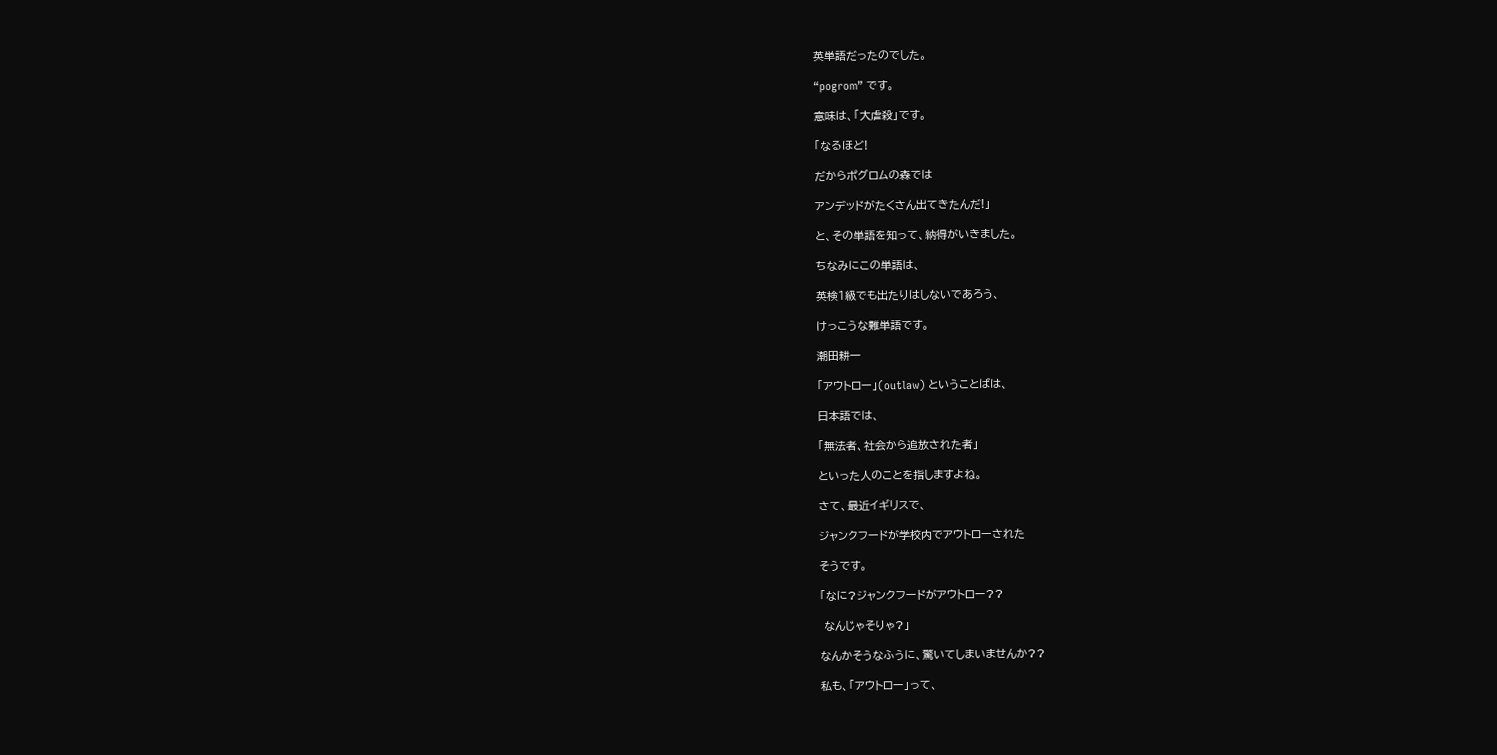英単語だったのでした。

“pogrom” です。

意味は、「大虐殺」です。

「なるほど!

だからポグロムの森では

アンデッドがたくさん出てきたんだ!」

と、その単語を知って、納得がいきました。

ちなみにこの単語は、

英検1級でも出たりはしないであろう、

けっこうな難単語です。

潮田耕一

「アウトロー」(outlaw) ということばは、

日本語では、

「無法者、社会から追放された者」

といった人のことを指しますよね。

さて、最近イギリスで、

ジャンクフードが学校内でアウトローされた

そうです。

「なに?ジャンクフードがアウトロー??

 なんじゃそりゃ?」

なんかそうなふうに、驚いてしまいませんか??

私も、「アウトロー」って、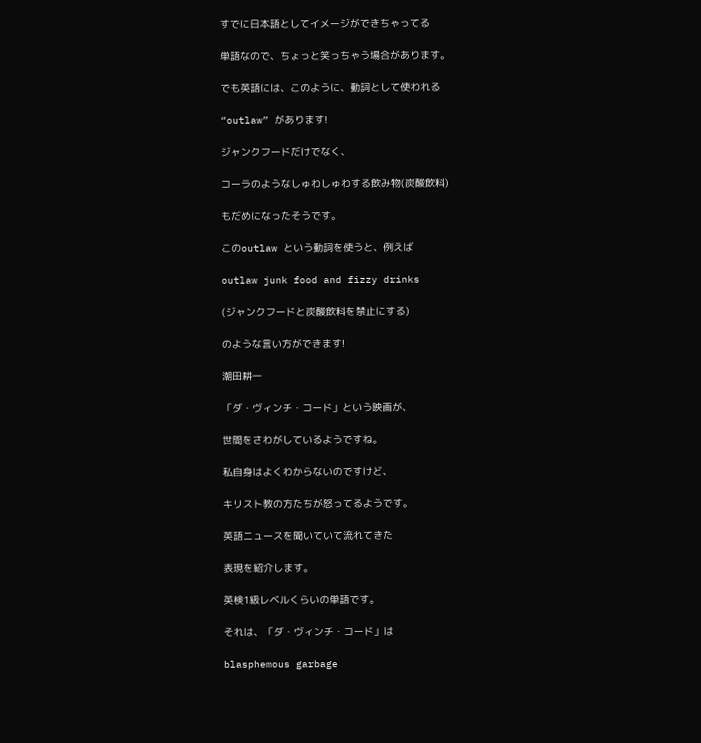すでに日本語としてイメージができちゃってる

単語なので、ちょっと笑っちゃう場合があります。

でも英語には、このように、動詞として使われる

“outlaw” があります!

ジャンクフードだけでなく、

コーラのようなしゅわしゅわする飲み物(炭酸飲料)

もだめになったそうです。

このoutlaw という動詞を使うと、例えば

outlaw junk food and fizzy drinks

(ジャンクフードと炭酸飲料を禁止にする)

のような言い方ができます!

潮田耕一

「ダ・ヴィンチ・コード」という映画が、

世間をさわがしているようですね。

私自身はよくわからないのですけど、

キリスト教の方たちが怒ってるようです。

英語ニュースを聞いていて流れてきた

表現を紹介します。

英検1級レベルくらいの単語です。

それは、「ダ・ヴィンチ・コード」は

blasphemous garbage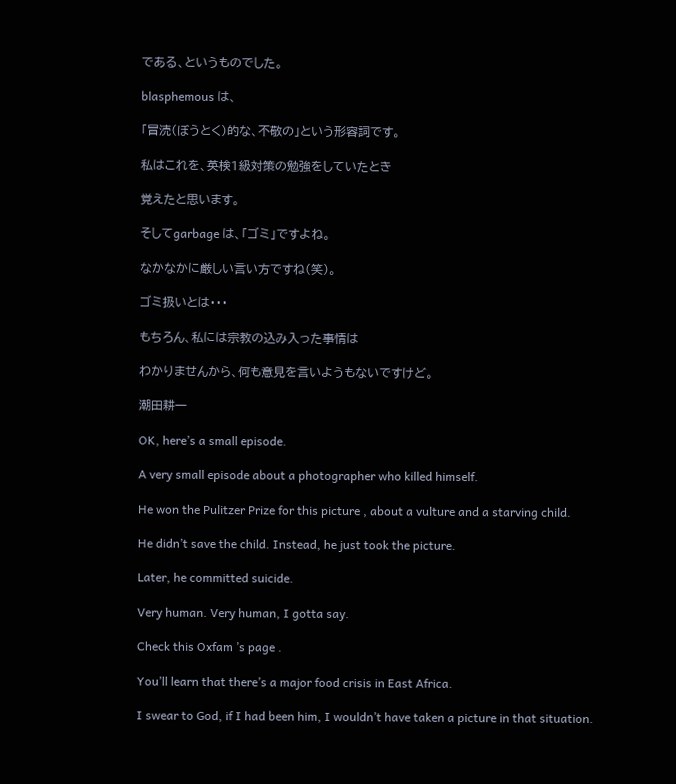である、というものでした。

blasphemous は、

「冒涜(ぼうとく)的な、不敬の」という形容詞です。

私はこれを、英検1級対策の勉強をしていたとき

覚えたと思います。

そしてgarbage は、「ゴミ」ですよね。

なかなかに厳しい言い方ですね(笑)。

ゴミ扱いとは・・・

もちろん、私には宗教の込み入った事情は

わかりませんから、何も意見を言いようもないですけど。

潮田耕一

OK, here’s a small episode.

A very small episode about a photographer who killed himself.

He won the Pulitzer Prize for this picture , about a vulture and a starving child.

He didn’t save the child. Instead, he just took the picture.

Later, he committed suicide.

Very human. Very human, I gotta say.

Check this Oxfam ’s page .

You’ll learn that there’s a major food crisis in East Africa.

I swear to God, if I had been him, I wouldn’t have taken a picture in that situation.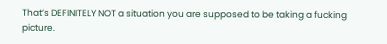That’s DEFINITELY NOT a situation you are supposed to be taking a fucking picture.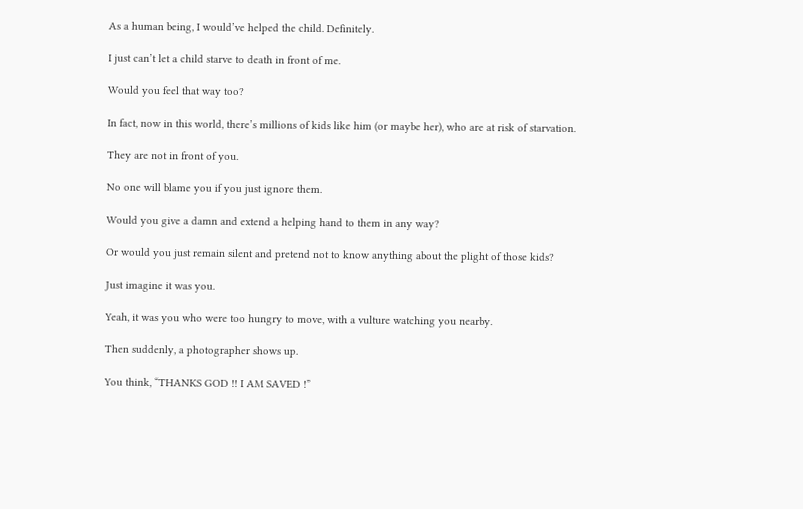As a human being, I would’ve helped the child. Definitely.

I just can’t let a child starve to death in front of me.

Would you feel that way too?

In fact, now in this world, there’s millions of kids like him (or maybe her), who are at risk of starvation.

They are not in front of you.

No one will blame you if you just ignore them.

Would you give a damn and extend a helping hand to them in any way?

Or would you just remain silent and pretend not to know anything about the plight of those kids?

Just imagine it was you.

Yeah, it was you who were too hungry to move, with a vulture watching you nearby.

Then suddenly, a photographer shows up.

You think, “THANKS GOD !! I AM SAVED !”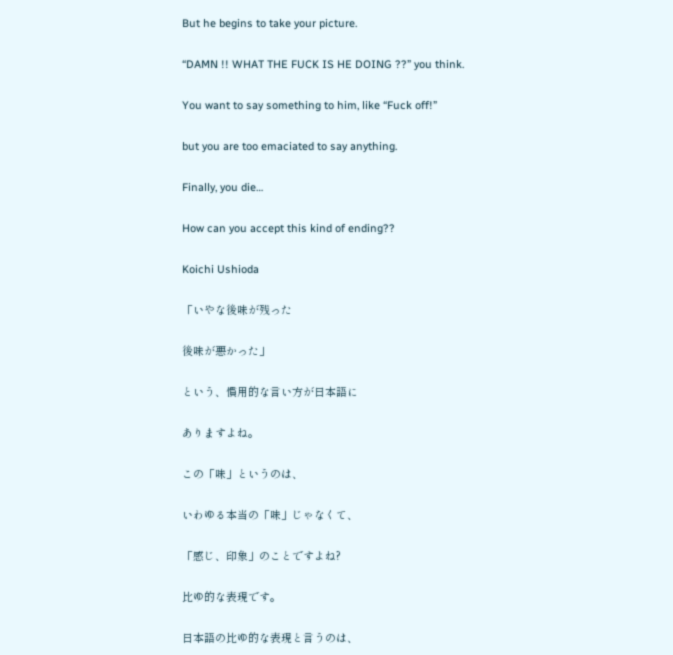But he begins to take your picture.

“DAMN !! WHAT THE FUCK IS HE DOING ??” you think.

You want to say something to him, like “Fuck off!”

but you are too emaciated to say anything.

Finally, you die…

How can you accept this kind of ending??

Koichi Ushioda

「いやな後味が残った

後味が悪かった」

という、慣用的な言い方が日本語に

ありますよね。

この「味」というのは、

いわゆる本当の「味」じゃなくて、

「感じ、印象」のことですよね?

比ゆ的な表現です。

日本語の比ゆ的な表現と言うのは、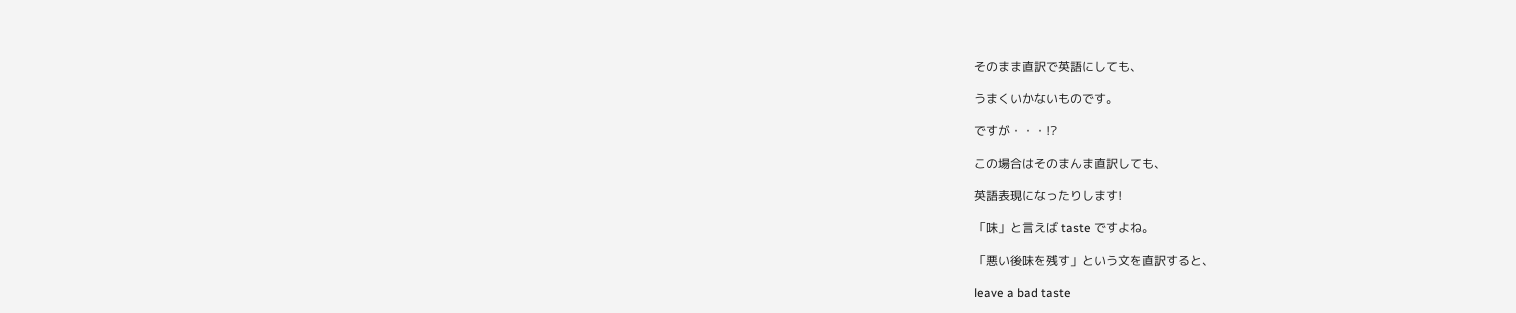そのまま直訳で英語にしても、

うまくいかないものです。

ですが・・・!?

この場合はそのまんま直訳しても、

英語表現になったりします!

「味」と言えば taste ですよね。

「悪い後味を残す」という文を直訳すると、

leave a bad taste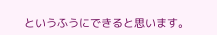というふうにできると思います。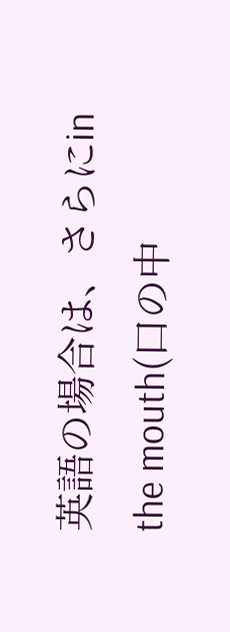英語の場合は、さらにin the mouth(口の中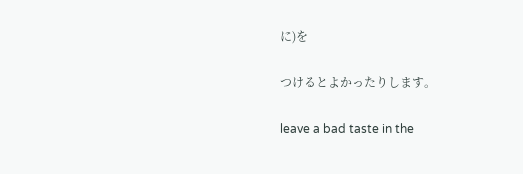に)を

つけるとよかったりします。

leave a bad taste in the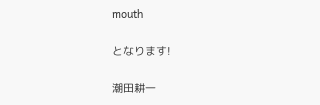mouth

となります!

潮田耕一